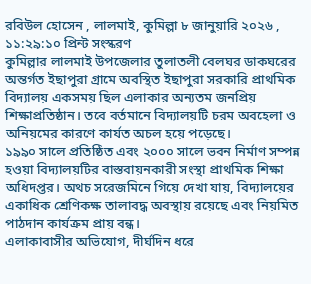রবিউল হোসেন , লালমাই, কুমিল্লা ৮ জানুয়ারি ২০২৬ , ১১:২৯:১০ প্রিন্ট সংস্করণ
কুমিল্লার লালমাই উপজেলার তুলাতলী বেলঘর ডাকঘরের অন্তর্গত ইছাপুরা গ্রামে অবস্থিত ইছাপুরা সরকারি প্রাথমিক বিদ্যালয় একসময় ছিল এলাকার অন্যতম জনপ্রিয় শিক্ষাপ্রতিষ্ঠান। তবে বর্তমানে বিদ্যালয়টি চরম অবহেলা ও অনিয়মের কারণে কার্যত অচল হয়ে পড়েছে।
১৯৯০ সালে প্রতিষ্ঠিত এবং ২০০০ সালে ভবন নির্মাণ সম্পন্ন হওয়া বিদ্যালয়টির বাস্তবায়নকারী সংস্থা প্রাথমিক শিক্ষা অধিদপ্তর। অথচ সরেজমিনে গিয়ে দেখা যায়, বিদ্যালয়ের একাধিক শ্রেণিকক্ষ তালাবদ্ধ অবস্থায় রয়েছে এবং নিয়মিত পাঠদান কার্যক্রম প্রায় বন্ধ।
এলাকাবাসীর অভিযোগ, দীর্ঘদিন ধরে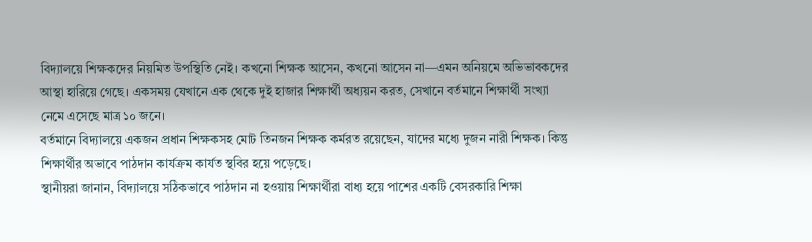বিদ্যালয়ে শিক্ষকদের নিয়মিত উপস্থিতি নেই। কখনো শিক্ষক আসেন, কখনো আসেন না—এমন অনিয়মে অভিভাবকদের আস্থা হারিয়ে গেছে। একসময় যেখানে এক থেকে দুই হাজার শিক্ষার্থী অধ্যয়ন করত, সেখানে বর্তমানে শিক্ষার্থী সংখ্যা নেমে এসেছে মাত্র ১০ জনে।
বর্তমানে বিদ্যালয়ে একজন প্রধান শিক্ষকসহ মোট তিনজন শিক্ষক কর্মরত রয়েছেন, যাদের মধ্যে দুজন নারী শিক্ষক। কিন্তু শিক্ষার্থীর অভাবে পাঠদান কার্যক্রম কার্যত স্থবির হয়ে পড়েছে।
স্থানীয়রা জানান, বিদ্যালয়ে সঠিকভাবে পাঠদান না হওয়ায় শিক্ষার্থীরা বাধ্য হয়ে পাশের একটি বেসরকারি শিক্ষা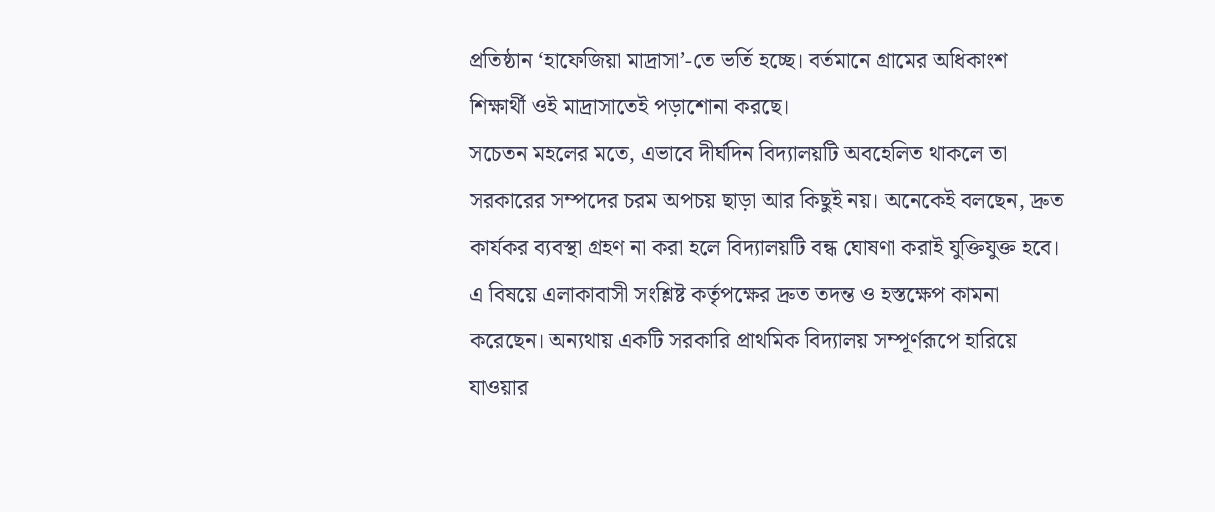প্রতিষ্ঠান ‘হাফেজিয়া মাদ্রাসা’-তে ভর্তি হচ্ছে। বর্তমানে গ্রামের অধিকাংশ শিক্ষার্থী ওই মাদ্রাসাতেই পড়াশোনা করছে।
সচেতন মহলের মতে, এভাবে দীর্ঘদিন বিদ্যালয়টি অবহেলিত থাকলে তা সরকারের সম্পদের চরম অপচয় ছাড়া আর কিছুই নয়। অনেকেই বলছেন, দ্রুত কার্যকর ব্যবস্থা গ্রহণ না করা হলে বিদ্যালয়টি বন্ধ ঘোষণা করাই যুক্তিযুক্ত হবে।
এ বিষয়ে এলাকাবাসী সংশ্লিষ্ট কর্তৃপক্ষের দ্রুত তদন্ত ও হস্তক্ষেপ কামনা করেছেন। অন্যথায় একটি সরকারি প্রাথমিক বিদ্যালয় সম্পূর্ণরূপে হারিয়ে যাওয়ার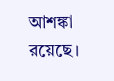আশঙ্কা রয়েছে।